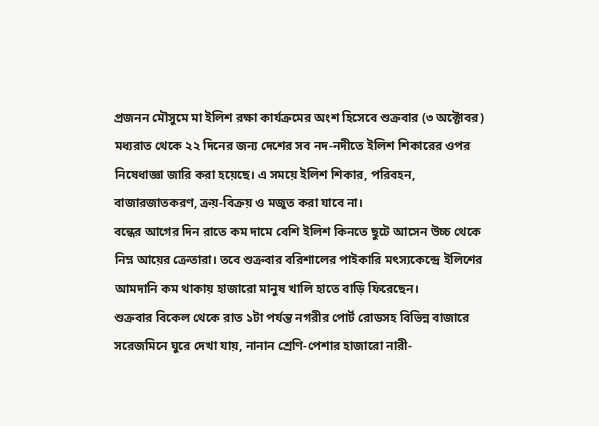প্রজনন মৌসুমে মা ইলিশ রক্ষা কার্যক্রমের অংশ হিসেবে শুক্রবার (৩ অক্টোবর) মধ্যরাত থেকে ২২ দিনের জন্য দেশের সব নদ-নদীতে ইলিশ শিকারের ওপর নিষেধাজ্ঞা জারি করা হয়েছে। এ সময়ে ইলিশ শিকার, পরিবহন, বাজারজাতকরণ, ক্রয়-বিক্রয় ও মজুত করা যাবে না।
বন্ধের আগের দিন রাতে কম দামে বেশি ইলিশ কিনতে ছুটে আসেন উচ্চ থেকে নিম্ন আয়ের ক্রেতারা। তবে শুক্রবার বরিশালের পাইকারি মৎস্যকেন্দ্রে ইলিশের আমদানি কম থাকায় হাজারো মানুষ খালি হাতে বাড়ি ফিরেছেন।
শুক্রবার বিকেল থেকে রাত ১টা পর্যন্ত নগরীর পোর্ট রোডসহ বিভিন্ন বাজারে সরেজমিনে ঘুরে দেখা যায়, নানান শ্রেণি-পেশার হাজারো নারী-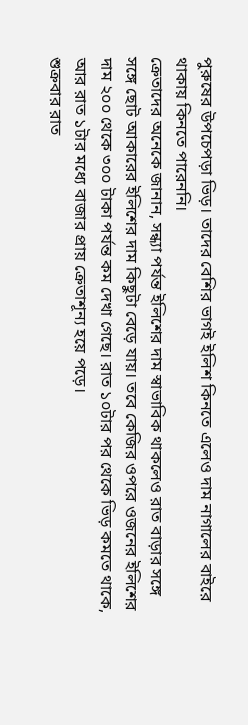পুরুষের উপচেপড়া ভিড়। তাদের বেশির ভাগই ইলিশ কিনতে এলেও দাম নাগালের বাইরে থাকায় কিনতে পারেননি।
ক্রেতাদের অনেকে জানান, সন্ধ্যা পর্যন্ত ইলিশের দাম স্বাভাবিক থাকলেও রাত বাড়ার সঙ্গে সঙ্গে ছোট আকারের ইলিশের দাম কিছুটা বেড়ে যায়। তবে কেজির ওপরে ওজনের ইলিশের দাম ২০০ থেকে ৩০০ টাকা পর্যন্ত কম দেখা গেছে। রাত ১০টার পর থেকে ভিড় কমতে থাকে, আর রাত ১টার মধ্যে বাজার প্রায় ক্রেতাশূন্য হয়ে পড়ে।
শুক্রবার রাত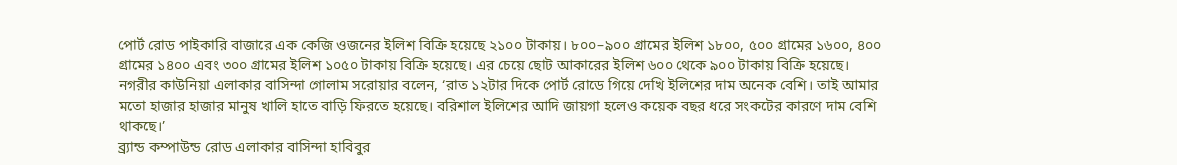পোর্ট রোড পাইকারি বাজারে এক কেজি ওজনের ইলিশ বিক্রি হয়েছে ২১০০ টাকায়। ৮০০–৯০০ গ্রামের ইলিশ ১৮০০, ৫০০ গ্রামের ১৬০০, ৪০০ গ্রামের ১৪০০ এবং ৩০০ গ্রামের ইলিশ ১০৫০ টাকায় বিক্রি হয়েছে। এর চেয়ে ছোট আকারের ইলিশ ৬০০ থেকে ৯০০ টাকায় বিক্রি হয়েছে।
নগরীর কাউনিয়া এলাকার বাসিন্দা গোলাম সরোয়ার বলেন, ‘রাত ১২টার দিকে পোর্ট রোডে গিয়ে দেখি ইলিশের দাম অনেক বেশি। তাই আমার মতো হাজার হাজার মানুষ খালি হাতে বাড়ি ফিরতে হয়েছে। বরিশাল ইলিশের আদি জায়গা হলেও কয়েক বছর ধরে সংকটের কারণে দাম বেশি থাকছে।’
ব্র্যান্ড কম্পাউন্ড রোড এলাকার বাসিন্দা হাবিবুর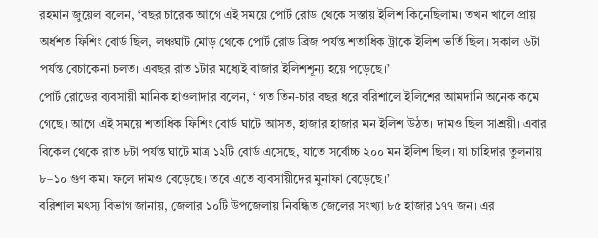রহমান জুয়েল বলেন, ‘বছর চারেক আগে এই সময়ে পোর্ট রোড থেকে সস্তায় ইলিশ কিনেছিলাম। তখন খালে প্রায় অর্ধশত ফিশিং বোর্ড ছিল, লঞ্চঘাট মোড় থেকে পোর্ট রোড ব্রিজ পর্যন্ত শতাধিক ট্রাকে ইলিশ ভর্তি ছিল। সকাল ৬টা পর্যন্ত বেচাকেনা চলত। এবছর রাত ১টার মধ্যেই বাজার ইলিশশূন্য হয়ে পড়েছে।’
পোর্ট রোডের ব্যবসায়ী মানিক হাওলাদার বলেন, ‘ গত তিন-চার বছর ধরে বরিশালে ইলিশের আমদানি অনেক কমে গেছে। আগে এই সময়ে শতাধিক ফিশিং বোর্ড ঘাটে আসত, হাজার হাজার মন ইলিশ উঠত। দামও ছিল সাশ্রয়ী। এবার বিকেল থেকে রাত ৮টা পর্যন্ত ঘাটে মাত্র ১২টি বোর্ড এসেছে, যাতে সর্বোচ্চ ২০০ মন ইলিশ ছিল। যা চাহিদার তুলনায় ৮–১০ গুণ কম। ফলে দামও বেড়েছে। তবে এতে ব্যবসায়ীদের মুনাফা বেড়েছে।’
বরিশাল মৎস্য বিভাগ জানায়, জেলার ১০টি উপজেলায় নিবন্ধিত জেলের সংখ্যা ৮৫ হাজার ১৭৭ জন। এর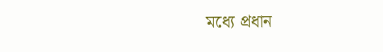মধ্যে প্রধান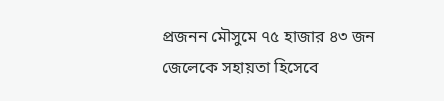প্রজনন মৌসুমে ৭৫ হাজার ৪৩ জন জেলেকে সহায়তা হিসেবে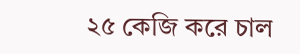২৫ কেজি করে চাল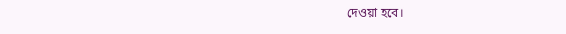দেওয়া হবে।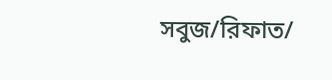সবুজ/রিফাত/